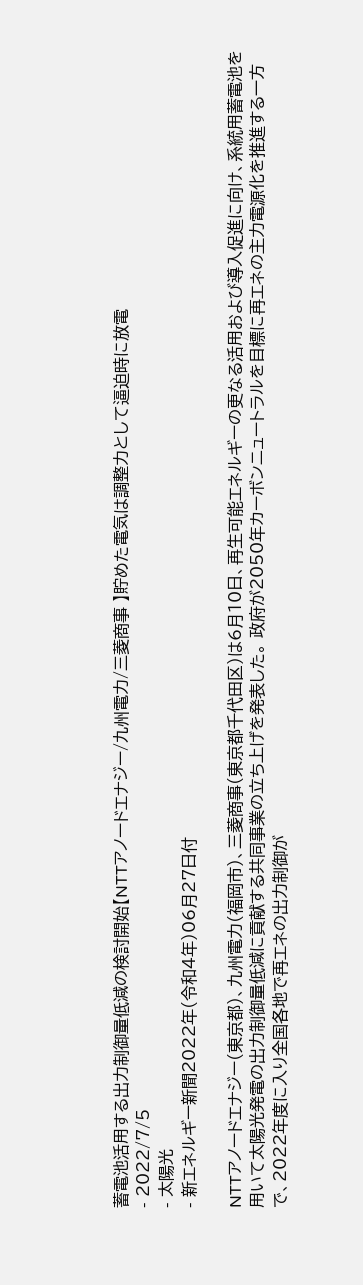蓄電池活用する出力制御量低減の検討開始【NTTアノードエナジー/九州電力/三菱商事 】貯めた電気は調整力として逼迫時に放電
- 2022/7/5
- 太陽光
- 新エネルギー新聞2022年(令和4年)06月27日付

NTTアノードエナジー(東京都)、九州電力(福岡市)、三菱商事(東京都千代田区)は6月10日、再生可能エネルギーの更なる活用および導入促進に向け、系統用蓄電池を用いて太陽光発電の出力制御量低減に貢献する共同事業の立ち上げを発表した。 政府が2050年カーボンニュートラルを目標に再エネの主力電源化を推進する一方で、2022年度に入り全国各地で再エネの出力制御が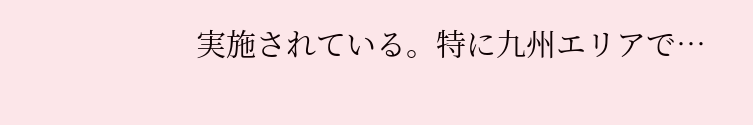実施されている。特に九州エリアで…